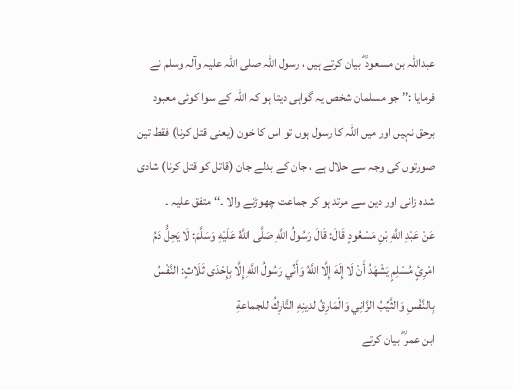عبداللہ بن مسعود ؓ بیان کرتے ہیں ، رسول اللہ صلی اللہ علیہ وآلہ وسلم نے فرمایا :’’ جو مسلمان شخص یہ گواہی دیتا ہو کہ اللہ کے سوا کوئی معبود برحق نہیں اور میں اللہ کا رسول ہوں تو اس کا خون (یعنی قتل کرنا) فقط تین صورتوں کی وجہ سے حلال ہے ، جان کے بدلے جان (قاتل کو قتل کرنا) شادی شدہ زانی اور دین سے مرتد ہو کر جماعت چھوڑنے والا ۔‘‘ متفق علیہ ۔
عَنْ عَبْدِ اللَّهِ بْنِ مَسْعُودٍ قَالَ: قَالَ رَسُولُ اللَّهِ صَلَّى اللَّهُ عَلَيْهِ وَسَلَّمَ: لَا يَحِلُّ دَمُ امْرِئٍ مُسْلِمٍ يَشْهَدُ أَنْ لَا إِلَهَ إِلَّا اللَّهُ وَأَنِّي رَسُولُ اللَّهِ إِلَّا بِإِحْدَى ثَلَاثٍ: النَّفْسُ بِالنَّفْسِ وَالثَّيِّبُ الزَّانِي وَالْمَارِقُ لدينِهِ التَّارِكُ للجماعةِ
ابن عمر ؓ بیان کرتے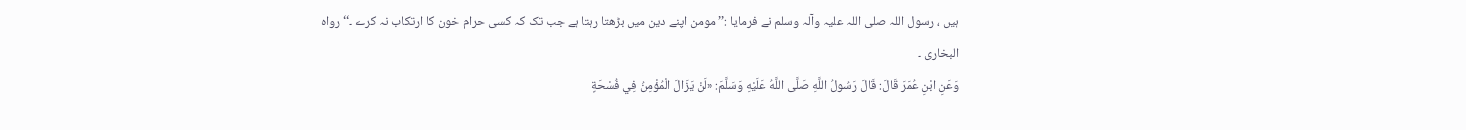ہیں ، رسول اللہ صلی اللہ علیہ وآلہ وسلم نے فرمایا :’’ مومن اپنے دین میں بڑھتا رہتا ہے جب تک کہ کسی حرام خون کا ارتکاب نہ کرے ۔‘‘ رواہ البخاری ۔
وَعَنِ ابْنِ عُمَرَ قَالَ: قَالَ رَسُولُ اللَّهِ صَلَّى اللَّهُ عَلَيْهِ وَسَلَّمَ: «لَنْ يَزَالَ الْمُؤْمِنُ فِي فُسْحَةٍ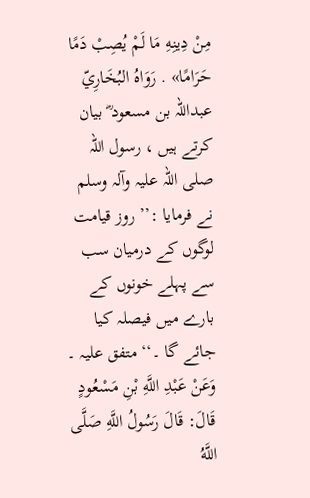مِنْ دِينِهِ مَا لَمْ يُصِبْ دَمًا حَرَامًا» . رَوَاهُ البُخَارِيّ
عبداللہ بن مسعود ؓ بیان کرتے ہیں ، رسول اللہ صلی اللہ علیہ وآلہ وسلم نے فرمایا :’’ روز قیامت لوگوں کے درمیان سب سے پہلے خونوں کے بارے میں فیصلہ کیا جائے گا ۔‘‘ متفق علیہ ۔
وَعَنْ عَبْدِ اللَّهِ بْنِ مَسْعُودٍ قَالَ: قَالَ رَسُولُ اللَّهِ صَلَّى اللَّهُ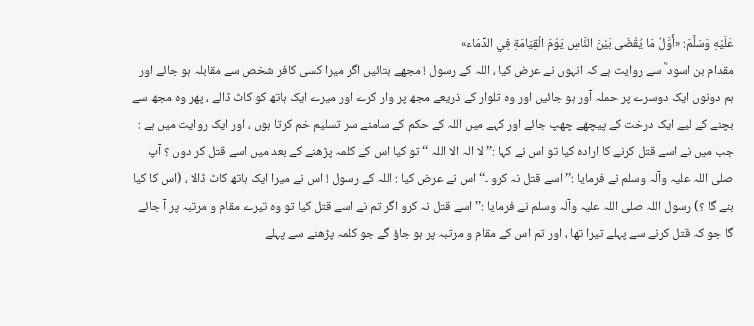عَلَيْهِ وَسَلَّمَ: «أَوَّلُ مَا يُقْضَى بَيْنَ النَّاسِ يَوْمَ الْقِيَامَةِ فِي الدِّمَاء»
مقدام بن اسود ؓ سے روایت ہے کہ انہوں نے عرض کیا ، اللہ کے رسول ! مجھے بتائیں اگر میرا کسی کافر شخص سے مقابلہ ہو جائے اور ہم دونوں ایک دوسرے پر حملہ آور ہو جائیں اور وہ تلوار کے ذریعے مجھ پر وار کرے اور میرے ایک ہاتھ کو کاٹ ڈالے ، پھر وہ مجھ سے بچنے کے لیے ایک درخت کے پیچھے چھپ جائے اور کہے میں اللہ کے حکم کے سامنے سر تسلیم خم کرتا ہوں ، اور ایک روایت میں ہے : جب میں نے اسے قتل کرنے کا ارادہ کیا تو اس نے کہا :’’ لا الہ الا اللہ ‘‘ تو کیا اس کے کلمہ پڑھنے کے بعد میں اسے قتل کر دوں ؟ آپ صلی اللہ علیہ وآلہ وسلم نے فرمایا :’’ اسے قتل نہ کرو ۔‘‘ اس نے عرض کیا : اللہ کے رسول ! اس نے میرا ایک ہاتھ کاٹ ڈالا ، (اس کا کیا بنے گا ؟) رسول اللہ صلی اللہ علیہ وآلہ وسلم نے فرمایا :’’ اسے قتل نہ کرو اگر تم نے اسے قتل کیا تو وہ تیرے مقام و مرتبہ پر آ جائے گا جو کہ قتل کرنے سے پہلے تیرا تھا ، اور تم اس کے مقام و مرتبہ پر ہو جاؤ گے جو کلمہ پڑھنے سے پہلے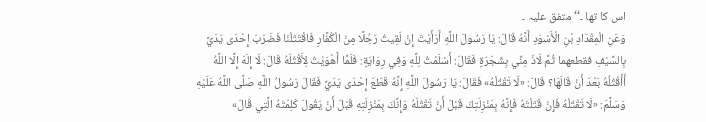اس کا تھا ۔‘‘ متفق علیہ ۔
وَعَنِ الْمِقْدَادِ بْنِ الْأَسْوَدِ أَنَّهُ قَالَ: يَا رَسُولَ اللَّهِ أَرَأَيْتَ إِنْ لَقِيتُ رَجُلًا مِنَ الْكُفَّارِ فَاقْتَتَلْنَا فَضَرَبَ إِحْدَى يَدَيَّ بِالسَّيْفِ فقطعهما ثُمَّ لَاذَ مِنِّي بِشَجَرَةٍ فَقَالَ: أَسْلَمْتُ لِلَّهِ وَفِي رِوَايَةٍ: فَلَمَّا أَهْوَيْتُ لِأَقْتُلَهُ قَالَ: لَا إِلَهَ إِلَّا اللَّهُ أَأَقْتُلُهُ بَعْدَ أَنْ قَالَهَا؟ قَالَ: «لَا تَقْتُلْهُ» فَقَالَ: يَا رَسُولَ اللَّهِ إِنَّهُ قَطَعَ إِحْدَى يَدَيَّ فَقَالَ رَسُولُ اللَّهِ صَلَّى اللَّهُ عَلَيْهِ وَسَلَّمَ: «لَا تَقْتُلْهُ فَإِنْ قَتَلْتَهُ فَإِنَّهُ بِمَنْزِلَتِكَ قَبْلَ أَنْ تَقْتُلَهُ وَإِنَّكَ بِمَنْزِلَتِهِ قَبْلَ أَنْ يَقُولَ كَلِمَتَهُ الَّتِي قَالَ»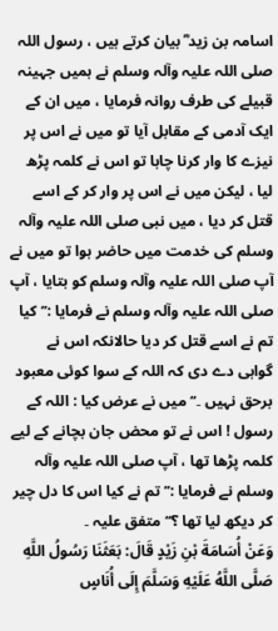اسامہ بن زید ؓ بیان کرتے ہیں ، رسول اللہ صلی اللہ علیہ وآلہ وسلم نے ہمیں جہینہ قبیلے کی طرف روانہ فرمایا ، میں ان کے ایک آدمی کے مقابل آیا تو میں نے اس پر نیزے کا وار کرنا چاہا تو اس نے کلمہ پڑھ لیا ، لیکن میں نے اس پر وار کر کے اسے قتل کر دیا ، میں نبی صلی اللہ علیہ وآلہ وسلم کی خدمت میں حاضر ہوا تو میں نے آپ صلی اللہ علیہ وآلہ وسلم کو بتایا ، آپ صلی اللہ علیہ وآلہ وسلم نے فرمایا :’’ کیا تم نے اسے قتل کر دیا حالانکہ اس نے گواہی دے دی کہ اللہ کے سوا کوئی معبود برحق نہیں ۔‘‘ میں نے عرض کیا : اللہ کے رسول ! اس نے تو محض جان بچانے کے لیے کلمہ پڑھا تھا ، آپ صلی اللہ علیہ وآلہ وسلم نے فرمایا :’’ تم نے کیا اس کا دل چیر کر دیکھ لیا تھا ؟‘‘ متفق علیہ ۔
وَعَنْ أُسَامَةَ بْنِ زَيْدٍ قَالَ: بَعَثَنَا رَسُولُ اللَّهِ صَلَّى اللَّهُ عَلَيْهِ وَسَلَّمَ إِلَى أُنَاسٍ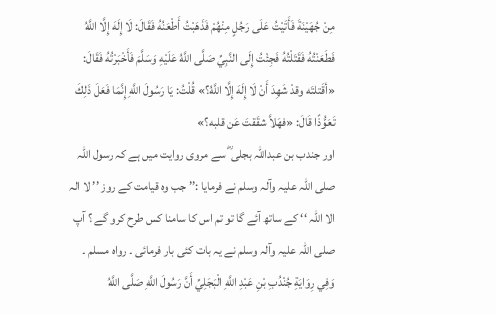مِنْ جُهَيْنَةَ فَأَتَيْتُ عَلَى رَجُلٍ مِنْهُمْ فَذَهَبْتُ أَطْعَنُهُ فَقَالَ: لَا إِلَهَ إِلَّا اللَّهُ فَطَعَنْتُهُ فَقَتَلْتُهُ فَجِئْتُ إِلَى النَّبِيِّ صَلَّى اللَّهُ عَلَيْهِ وَسَلَّمَ فَأَخْبَرْتُهُ فَقَالَ: «أقَتلتَه وقدْ شَهِدَ أَنْ لَا إِلَهَ إِلَّا اللَّهُ؟» قُلْتُ: يَا رَسُولَ اللَّهِ إِنَّمَا فَعَلَ ذَلِكَ تَعَوُّذًا قَالَ: «فهَلاَّ شقَقتَ عَن قلبه؟»
اور جندب بن عبداللہ بجلی ؓ سے مروی روایت میں ہے کہ رسول اللہ صلی اللہ علیہ وآلہ وسلم نے فرمایا :’’ جب وہ قیامت کے روز ’’ لا الہ الا اللہ ‘‘ کے ساتھ آئے گا تو تم اس کا سامنا کس طرح کرو گے ؟ آپ صلی اللہ علیہ وآلہ وسلم نے یہ بات کئی بار فرمائی ۔ رواہ مسلم ۔
وَفِي رِوَايَةِ جُنْدُبِ بْنِ عَبْدِ اللَّهِ الْبَجَلِيِّ أَنَّ رَسُولَ اللَّهِ صَلَّى اللَّهُ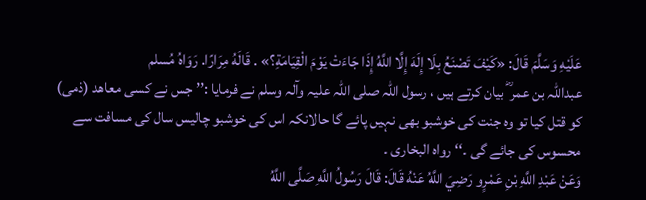عَلَيْهِ وَسَلَّمَ قَالَ: «كَيْفَ تَصْنَعُ بِلَا إِلَهَ إِلَّا اللَّهُ إِذَا جَاءَتْ يَوْمَ الْقِيَامَةِ؟» . قَالَهُ مِرَارًا. رَوَاهُ مُسلم
عبداللہ بن عمر ؓ بیان کرتے ہیں ، رسول اللہ صلی اللہ علیہ وآلہ وسلم نے فرمایا :’’ جس نے کسی معاھد (ذمی) کو قتل کیا تو وہ جنت کی خوشبو بھی نہیں پائے گا حالانکہ اس کی خوشبو چالیس سال کی مسافت سے محسوس کی جائے گی ۔‘‘ رواہ البخاری ۔
وَعَنْ عَبْدِ اللَّهِ بْنِ عَمْرٍو رَضِيَ اللَّهُ عَنْهُ قَالَ: قَالَ رَسُولُ اللَّهِ صَلَّى اللَّهُ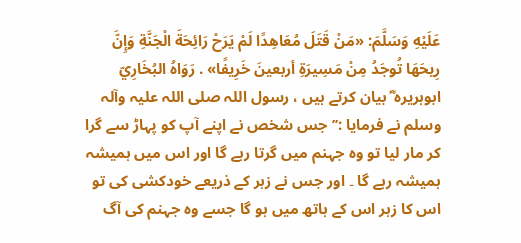عَلَيْهِ وَسَلَّمَ: «مَنْ قَتَلَ مُعَاهِدًا لَمْ يَرَحْ رَائِحَةَ الْجَنَّةِ وَإِنَّ رِيحَهَا تُوجَدُ مِنْ مَسِيرَةِ أربعينَ خَرِيفًا» . رَوَاهُ البُخَارِيّ
ابوہریرہ ؓ بیان کرتے ہیں ، رسول اللہ صلی اللہ علیہ وآلہ وسلم نے فرمایا :’’ جس شخص نے اپنے آپ کو پہاڑ سے گرا کر مار لیا تو وہ جہنم میں گرتا رہے گا اور اس میں ہمیشہ ہمیشہ رہے گا ۔ اور جس نے زہر کے ذریعے خودکشی کی تو اس کا زہر اس کے ہاتھ میں ہو گا جسے وہ جہنم کی آگ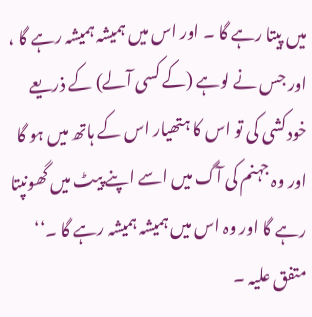میں پیتا رہے گا ۔ اور اس میں ہمیشہ ہمیشہ رہے گا ، اور جس نے لوہے (کے کسی آلے) کے ذریعے خودکشی کی تو اس کا ہتھیار اس کے ہاتھ میں ہو گا اور وہ جہنم کی آگ میں اسے اپنے پیٹ میں گھونپتا رہے گا اور وہ اس میں ہمیشہ ہمیشہ رہے گا ۔‘‘ متفق علیہ ۔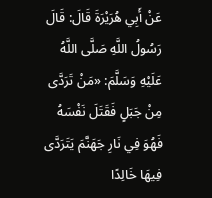عَنْ أَبِي هُرَيْرَةَ قَالَ: قَالَ رَسُولُ اللَّهِ صَلَّى اللَّهُ عَلَيْهِ وَسَلَّمَ: «مَنْ تَرَدَّى مِنْ جَبَلٍ فَقَتَلَ نَفْسَهُ فَهُوَ فِي نَارِ جَهَنَّمَ يَتَرَدَّى فِيهَا خَالِدًا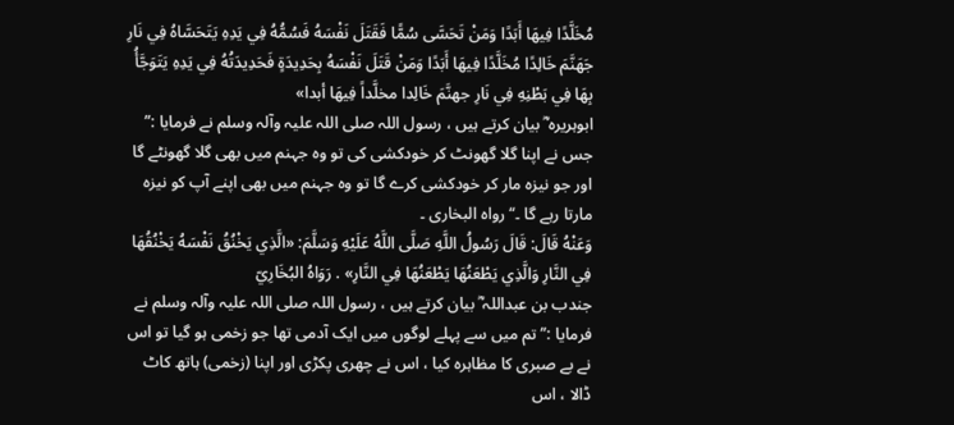مُخَلَّدًا فِيهَا أَبَدًا وَمَنْ تَحَسَّى سُمًّا فَقَتَلَ نَفْسَهُ فَسُمُّهُ فِي يَدِهِ يَتَحَسَّاهُ فِي نَارِ جَهَنَّمَ خَالِدًا مُخَلَّدًا فِيهَا أَبَدًا وَمَنْ قَتَلَ نَفْسَهُ بِحَدِيدَةٍ فَحَدِيدَتُهُ فِي يَدِهِ يَتَوَجَّأُ بِهَا فِي بَطْنِهِ فِي نَارِ جهنَّمَ خَالِدا مخلَّداً فِيهَا أبدا»
ابوہریرہ ؓ بیان کرتے ہیں ، رسول اللہ صلی اللہ علیہ وآلہ وسلم نے فرمایا :’’ جس نے اپنا گلا گھونٹ کر خودکشی کی تو وہ جہنم میں بھی گلا گھونٹے گا اور جو نیزہ مار کر خودکشی کرے گا تو وہ جہنم میں بھی اپنے آپ کو نیزہ مارتا رہے گا ۔‘‘ رواہ البخاری ۔
وَعَنْهُ قَالَ: قَالَ رَسُولُ اللَّهِ صَلَّى اللَّهُ عَلَيْهِ وَسَلَّمَ: «الَّذِي يَخْنُقُ نَفْسَهُ يَخْنُقُهَا فِي النَّارِ وَالَّذِي يَطْعَنُهَا يَطْعَنُهَا فِي النَّارِ» . رَوَاهُ البُخَارِيّ
جندب بن عبداللہ ؓ بیان کرتے ہیں ، رسول اللہ صلی اللہ علیہ وآلہ وسلم نے فرمایا :’’ تم میں سے پہلے لوگوں میں ایک آدمی تھا جو زخمی ہو گیا تو اس نے بے صبری کا مظاہرہ کیا ، اس نے چھری پکڑی اور اپنا (زخمی) ہاتھ کاٹ ڈالا ، اس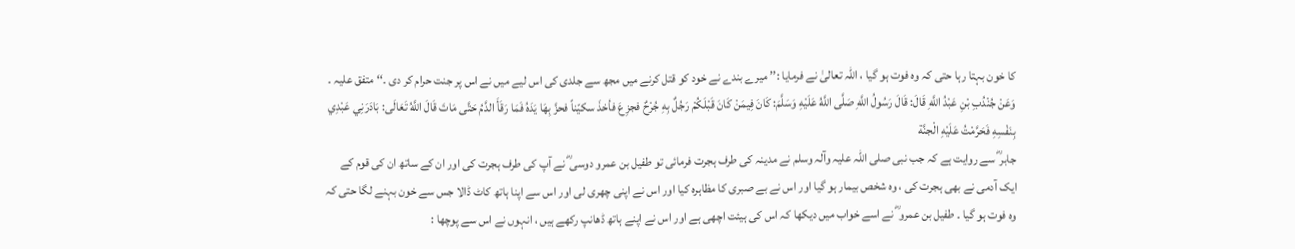کا خون بہتا رہا حتی کہ وہ فوت ہو گیا ، اللہ تعالیٰ نے فرمایا :’’ میرے بندے نے خود کو قتل کرنے میں مجھ سے جلدی کی اس لیے میں نے اس پر جنت حرام کر دی ۔‘‘ متفق علیہ ۔
وَعَنْ جُنْدُبِ بْنِ عَبْدُ اللَّهِ قَالَ: قَالَ رَسُولُ اللَّهِ صَلَّى اللَّهُ عَلَيْهِ وَسَلَّمَ: كَانَ فِيمَنْ كَانَ قَبْلَكُمْ رَجُلٌ بِهِ جُرْحٌ فجزِعَ فأخذَ سكيّناً فحزَّ بِهَا يَدَهُ فَمَا رَقَأَ الدَّمُ حَتَّى مَاتَ قَالَ اللَّهُ تَعَالَى: بَادَرَنِي عَبْدِي بِنَفْسِهِ فَحَرَّمْتُ عَلَيْهِ الْجنَّة
جابر ؓ سے روایت ہے کہ جب نبی صلی اللہ علیہ وآلہ وسلم نے مدینہ کی طرف ہجرت فرمائی تو طفیل بن عمرو دوسی ؓ نے آپ کی طرف ہجرت کی اور ان کے ساتھ ان کی قوم کے ایک آدمی نے بھی ہجرت کی ، وہ شخص بیمار ہو گیا اور اس نے بے صبری کا مظاہرہ کیا اور اس نے اپنی چھری لی اور اس سے اپنا ہاتھ کاٹ ڈالا جس سے خون بہنے لگا حتی کہ وہ فوت ہو گیا ۔ طفیل بن عمرو ؓ نے اسے خواب میں دیکھا کہ اس کی ہیئت اچھی ہے اور اس نے اپنے ہاتھ ڈھانپ رکھے ہیں ، انہوں نے اس سے پوچھا :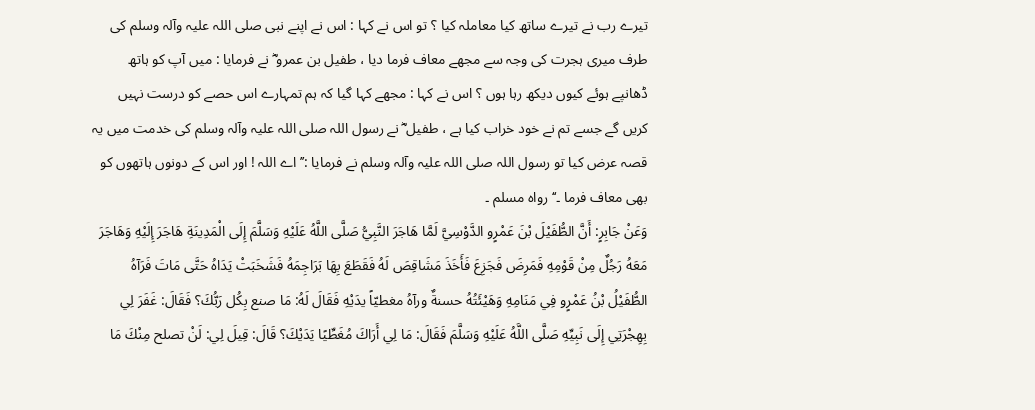تیرے رب نے تیرے ساتھ کیا معاملہ کیا ؟ تو اس نے کہا : اس نے اپنے نبی صلی اللہ علیہ وآلہ وسلم کی طرف میری ہجرت کی وجہ سے مجھے معاف فرما دیا ، طفیل بن عمرو ؓ نے فرمایا : میں آپ کو ہاتھ ڈھانپے ہوئے کیوں دیکھ رہا ہوں ؟ اس نے کہا : مجھے کہا گیا کہ ہم تمہارے اس حصے کو درست نہیں کریں گے جسے تم نے خود خراب کیا ہے ، طفیل ؓ نے رسول اللہ صلی اللہ علیہ وآلہ وسلم کی خدمت میں یہ قصہ عرض کیا تو رسول اللہ صلی اللہ علیہ وآلہ وسلم نے فرمایا :’’ اے اللہ ! اور اس کے دونوں ہاتھوں کو بھی معاف فرما ۔‘‘ رواہ مسلم ۔
وَعَنْ جَابِرٍ: أَنَّ الطُّفَيْلَ بْنَ عَمْرٍو الدَّوْسِيَّ لَمَّا هَاجَرَ النَّبِيُّ صَلَّى اللَّهُ عَلَيْهِ وَسَلَّمَ إِلَى الْمَدِينَةِ هَاجَرَ إِلَيْهِ وَهَاجَرَ مَعَهُ رَجُلٌ مِنْ قَوْمِهِ فَمَرِضَ فَجَزِعَ فَأَخَذَ مَشَاقِصَ لَهُ فَقَطَعَ بِهَا بَرَاجِمَهُ فَشَخَبَتْ يَدَاهُ حَتَّى مَاتَ فَرَآهُ الطُّفَيْلُ بْنُ عَمْرٍو فِي مَنَامِهِ وَهَيْئَتُهُ حسنةٌ ورآهُ مغطيّاً يدَيْهِ فَقَالَ لَهُ: مَا صنع بِكُل رَبُّكَ؟ فَقَالَ: غَفَرَ لِي بِهِجْرَتِي إِلَى نَبِيِّهِ صَلَّى اللَّهُ عَلَيْهِ وَسَلَّمَ فَقَالَ: مَا لِي أَرَاكَ مُغَطِّيًا يَدَيْكَ؟ قَالَ: قِيلَ لِي: لَنْ تصلح مِنْكَ مَا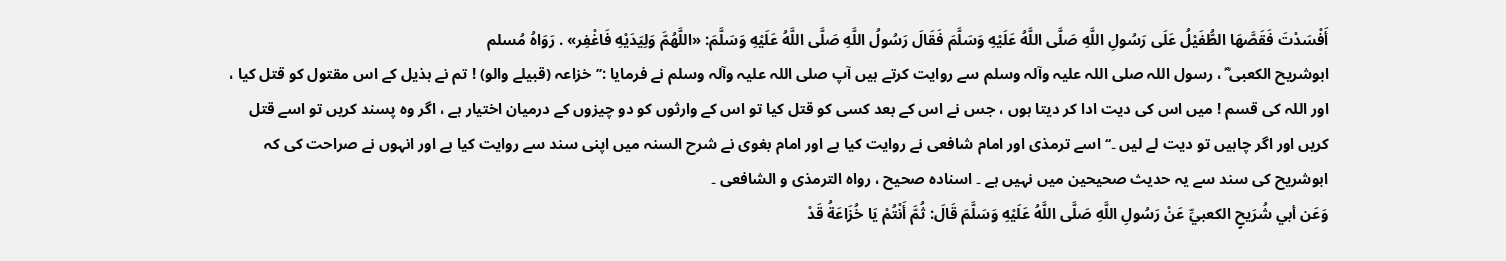أَفْسَدْتَ فَقَصَّهَا الطُّفَيْلُ عَلَى رَسُولِ اللَّهِ صَلَّى اللَّهُ عَلَيْهِ وَسَلَّمَ فَقَالَ رَسُولُ اللَّهِ صَلَّى اللَّهُ عَلَيْهِ وَسَلَّمَ: «اللَّهُمَّ وَلِيَدَيْهِ فَاغْفِر» . رَوَاهُ مُسلم
ابوشریح الکعبی ؓ ، رسول اللہ صلی اللہ علیہ وآلہ وسلم سے روایت کرتے ہیں آپ صلی اللہ علیہ وآلہ وسلم نے فرمایا :’’ خزاعہ (قبیلے والو) ! تم نے ہذیل کے اس مقتول کو قتل کیا ، اور اللہ کی قسم ! میں اس کی دیت ادا کر دیتا ہوں ، جس نے اس کے بعد کسی کو قتل کیا تو اس کے وارثوں کو دو چیزوں کے درمیان اختیار ہے ، اگر وہ پسند کریں تو اسے قتل کریں اور اگر چاہیں تو دیت لے لیں ۔‘‘ اسے ترمذی اور امام شافعی نے روایت کیا ہے اور امام بغوی نے شرح السنہ میں اپنی سند سے روایت کیا ہے اور انہوں نے صراحت کی کہ ابوشریح کی سند سے یہ حدیث صحیحین میں نہیں ہے ۔ اسنادہ صحیح ، رواہ الترمذی و الشافعی ۔
وَعَن أبي شُرَيحٍ الكعبيِّ عَنْ رَسُولِ اللَّهِ صَلَّى اللَّهُ عَلَيْهِ وَسَلَّمَ قَالَ: ثُمَّ أَنْتُمْ يَا خُزَاعَةُ قَدْ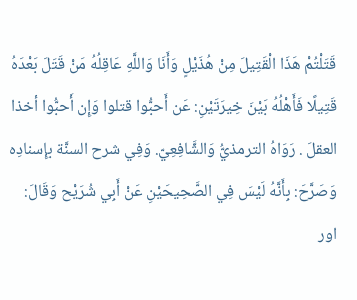قَتَلْتُمْ هَذَا الْقَتِيلَ مِنْ هُذَيْلٍ وَأَنَا وَاللَّهِ عَاقِلُهُ مَنْ قَتَلَ بَعْدَهُ قَتِيلًا فَأَهْلُهُ بَيْنَ خِيرَتَيْنِ: عَن أَحبُّوا قتلوا وَإِن أَحبُّوا أخذا العقلَ . رَوَاهُ الترمذيُّ وَالشَّافِعِيّ. وَفِي شرح السنَّة بإِسنادِه وَصَرَّحَ: بِأَنَّهُ لَيْسَ فِي الصَّحِيحَيْنِ عَنْ أَبِي شُرَيْح وَقَالَ:
اور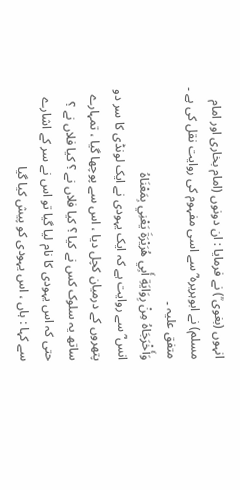انہوں (بغوی ؒ) نے فرمایا : ان دونوں (امام بخاری اور امام مسلم) نے ابوہریرہ ؓ سے اسی مفہوم کی روایت نقل کی ہے ۔ متفق علیہ ۔
وَأَخْرَجَاهُ مِنْ رِوَايَةِ أَبِي هُرَيْرَةَ يَعْنِي بِمَعْنَاهُ
انس ؓ سے روایت ہے کہ ایک یہودی نے ایک لونڈی کا سر دو پتھروں کے درمیان کچل دیا ، اس سے پوچھا گیا ، تمہارے ساتھ یہ سلوک کس نے کیا ؟ کیا فلاں نے ؟ کیا فلاں نے ؟ حتی کہ اس یہودی کا نام لیا گیا تو اس نے سر کے اشارے سے کہا : ہاں ، اس یہودی کو پیش کیا گیا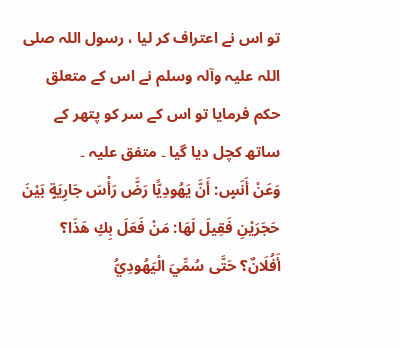تو اس نے اعتراف کر لیا ، رسول اللہ صلی اللہ علیہ وآلہ وسلم نے اس کے متعلق حکم فرمایا تو اس کے سر کو پتھر کے ساتھ کچل دیا گیا ۔ متفق علیہ ۔
وَعَنْ أَنَسٍ: أَنَّ يَهُودِيًّا رَضَّ رَأْسَ جَارِيَةٍ بَيْنَ حَجَرَيْنِ فَقِيلَ لَهَا: مَنْ فَعَلَ بِكِ هَذَا؟ أَفُلَانٌ؟ حَتَّى سُمِّيَ الْيَهُودِيُّ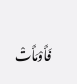فَأَوْمَأَتْ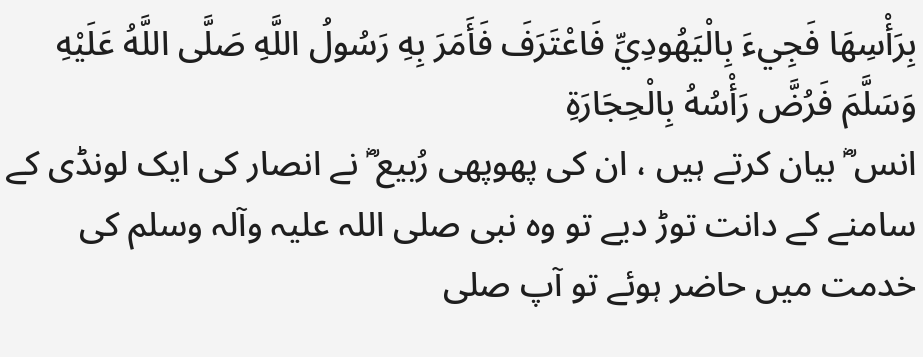بِرَأْسِهَا فَجِيءَ بِالْيَهُودِيِّ فَاعْتَرَفَ فَأَمَرَ بِهِ رَسُولُ اللَّهِ صَلَّى اللَّهُ عَلَيْهِ وَسَلَّمَ فَرُضَّ رَأْسُهُ بِالْحِجَارَةِ
انس ؓ بیان کرتے ہیں ، ان کی پھوپھی رُبیع ؓ نے انصار کی ایک لونڈی کے سامنے کے دانت توڑ دیے تو وہ نبی صلی اللہ علیہ وآلہ وسلم کی خدمت میں حاضر ہوئے تو آپ صلی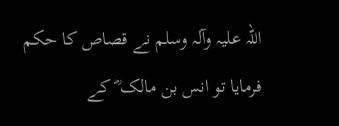اللہ علیہ وآلہ وسلم نے قصاص کا حکم فرمایا تو انس بن مالک ؓ کے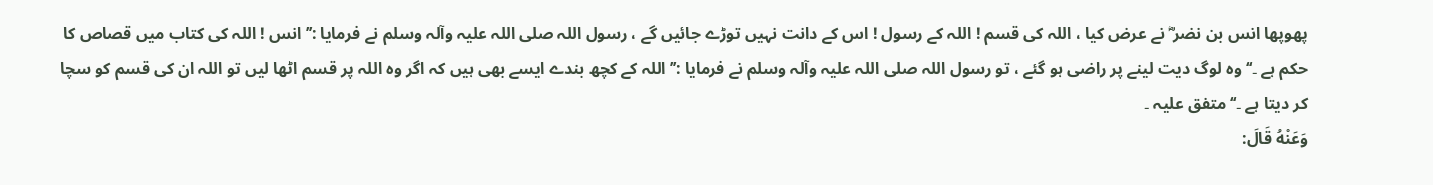پھوپھا انس بن نضر ؓ نے عرض کیا ، اللہ کی قسم ! اللہ کے رسول ! اس کے دانت نہیں توڑے جائیں گے ، رسول اللہ صلی اللہ علیہ وآلہ وسلم نے فرمایا :’’ انس ! اللہ کی کتاب میں قصاص کا حکم ہے ۔‘‘ وہ لوگ دیت لینے پر راضی ہو گئے ، تو رسول اللہ صلی اللہ علیہ وآلہ وسلم نے فرمایا :’’ اللہ کے کچھ بندے ایسے بھی ہیں کہ اگر وہ اللہ پر قسم اٹھا لیں تو اللہ ان کی قسم کو سچا کر دیتا ہے ۔‘‘ متفق علیہ ۔
وَعَنْهُ قَالَ: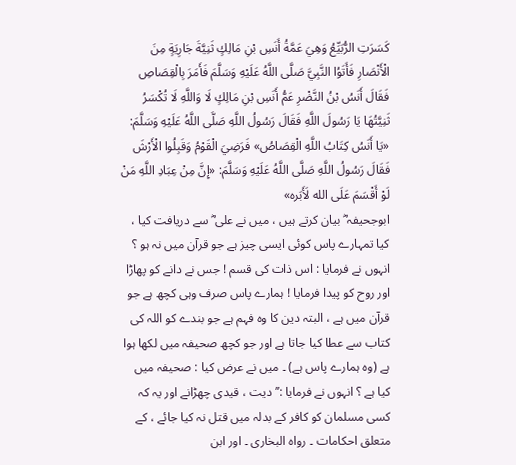كَسَرَتِ الرُّبَيِّعُ وَهِيَ عَمَّةُ أَنَسِ بْنِ مَالِكٍ ثَنِيَّةَ جَارِيَةٍ مِنَ الْأَنْصَارِ فَأَتَوُا النَّبِيَّ صَلَّى اللَّهُ عَلَيْهِ وَسَلَّمَ فَأَمَرَ بِالْقِصَاصِ فَقَالَ أَنَسُ بْنُ النَّضْرِ عَمُّ أَنَسِ بْنِ مَالِكٍ لَا وَاللَّهِ لَا تُكْسَرُ ثَنِيَّتُهَا يَا رَسُولَ اللَّهِ فَقَالَ رَسُولُ اللَّهِ صَلَّى اللَّهُ عَلَيْهِ وَسَلَّمَ: «يَا أَنَسُ كِتَابُ اللَّهِ الْقِصَاصُ» فَرَضِيَ الْقَوْمُ وَقَبِلُوا الْأَرْشَ فَقَالَ رَسُولُ اللَّهِ صَلَّى اللَّهُ عَلَيْهِ وَسَلَّمَ: «إِنَّ مِنْ عِبَادِ اللَّهِ مَنْ لَوْ أَقْسَمَ عَلَى الله لَأَبَره»
ابوجحیفہ ؓ بیان کرتے ہیں ، میں نے علی ؓ سے دریافت کیا ، کیا تمہارے پاس کوئی ایسی چیز ہے جو قرآن میں نہ ہو ؟ انہوں نے فرمایا : اس ذات کی قسم ! جس نے دانے کو پھاڑا اور روح کو پیدا فرمایا ! ہمارے پاس صرف وہی کچھ ہے جو قرآن میں ہے ، البتہ دین کا وہ فہم ہے جو بندے کو اللہ کی کتاب سے عطا کیا جاتا ہے اور جو کچھ صحیفہ میں لکھا ہوا ہے (وہ ہمارے پاس ہے) ۔ میں نے عرض کیا : صحیفہ میں کیا ہے ؟ انہوں نے فرمایا :’’ دیت ، قیدی چھڑانے اور یہ کہ کسی مسلمان کو کافر کے بدلہ میں قتل نہ کیا جائے ، کے متعلق احکامات ۔ رواہ البخاری ۔ اور ابن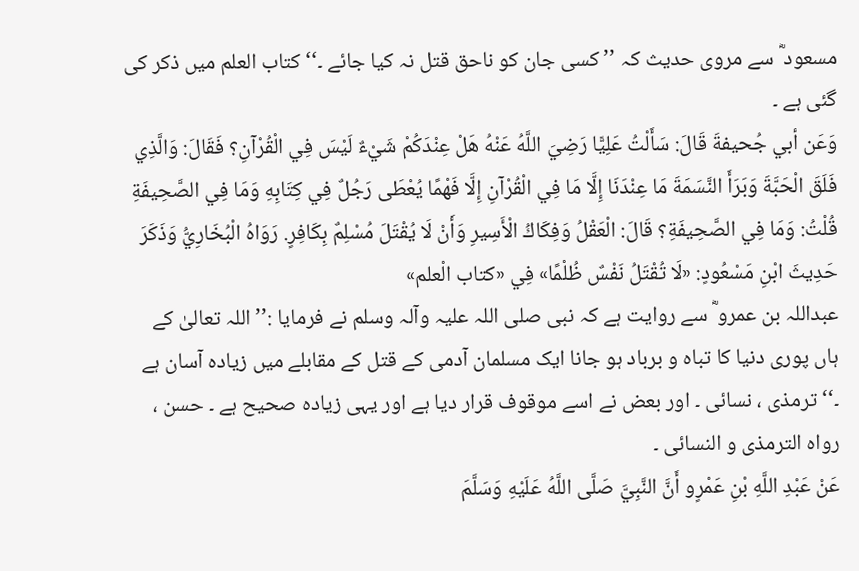مسعود ؓ سے مروی حدیث کہ ’’ کسی جان کو ناحق قتل نہ کیا جائے ۔‘‘ کتاب العلم میں ذکر کی گئی ہے ۔
وَعَن أبي جُحيفةَ قَالَ: سَأَلْتُ عَلِيًّا رَضِيَ اللَّهُ عَنْهُ هَلْ عِنْدَكُمْ شَيْءٌ لَيْسَ فِي الْقُرْآنِ؟ فَقَالَ: وَالَّذِي فَلَقَ الْحَبَّةَ وَبَرَأَ النَّسَمَةَ مَا عِنْدَنَا إِلَّا مَا فِي الْقُرْآنِ إِلَّا فَهْمًا يُعْطَى رَجُلٌ فِي كِتَابِهِ وَمَا فِي الصَّحِيفَةِ قُلْتُ: وَمَا فِي الصَّحِيفَةِ؟ قَالَ: الْعَقْلُ وَفِكَاكُ الْأَسِيرِ وَأَنْ لَا يُقْتَلَ مُسْلِمٌ بِكَافِرٍ. رَوَاهُ الْبُخَارِيُّ وَذَكَرَ حَدِيثَ ابْنِ مَسْعُودٍ: «لَا تُقْتَلُ نَفْسٌ ظُلْمًا» فِي «كتاب الْعلم»
عبداللہ بن عمرو ؓ سے روایت ہے کہ نبی صلی اللہ علیہ وآلہ وسلم نے فرمایا :’’ اللہ تعالیٰ کے ہاں پوری دنیا کا تباہ و برباد ہو جانا ایک مسلمان آدمی کے قتل کے مقابلے میں زیادہ آسان ہے ۔‘‘ ترمذی ، نسائی ۔ اور بعض نے اسے موقوف قرار دیا ہے اور یہی زیادہ صحیح ہے ۔ حسن ، رواہ الترمذی و النسائی ۔
عَنْ عَبْدِ اللَّهِ بْنِ عَمْرٍو أَنَّ النَّبِيَّ صَلَّى اللَّهُ عَلَيْهِ وَسَلَّمَ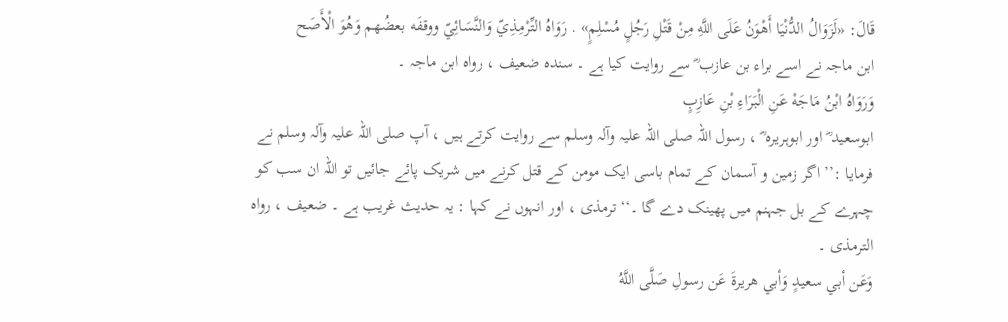قَالَ: «لَزَوَالُ الدُّنْيَا أَهْوَنُ عَلَى اللَّهِ مِنْ قَتْلِ رَجُلٍ مُسْلِمٍ» . رَوَاهُ التِّرْمِذِيّ وَالنَّسَائِيّ ووقفَه بعضُهم وَهُوَ الْأَصَح
ابن ماجہ نے اسے براء بن عازب ؓ سے روایت کیا ہے ۔ سندہ ضعیف ، رواہ ابن ماجہ ۔
وَرَوَاهُ ابْنُ مَاجَهْ عَنِ الْبَرَاءِ بْنِ عَازِبٍ
ابوسعید ؓ اور ابوہریرہ ؓ ، رسول اللہ صلی اللہ علیہ وآلہ وسلم سے روایت کرتے ہیں ، آپ صلی اللہ علیہ وآلہ وسلم نے فرمایا :’’ اگر زمین و آسمان کے تمام باسی ایک مومن کے قتل کرنے میں شریک پائے جائیں تو اللہ ان سب کو چہرے کے بل جہنم میں پھینک دے گا ۔‘‘ ترمذی ، اور انہوں نے کہا : یہ حدیث غریب ہے ۔ ضعیف ، رواہ الترمذی ۔
وَعَن أبي سعيدٍ وَأبي هريرةَ عَن رسولِ صَلَّى اللَّهُ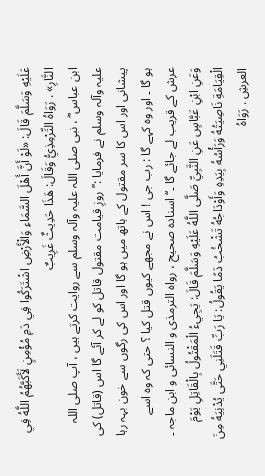عَلَيْهِ وَسَلَّمَ قَالَ: «لَوْ أَنَّ أَهْلَ السَّمَاءِ وَالْأَرْضِ اشْتَرَكُوا فِي دَمِ مُؤْمِنٍ لَأَكَبَّهُمُ اللَّهُ فِي النَّارِ» . رَوَاهُ التِّرْمِذِيُّ وَقَالَ: هَذَا حَدِيثٌ غَرِيبٌ
ابن عباس ؓ ، نبی صلی اللہ علیہ وآلہ وسلم سے روایت کرتے ہیں ، آپ صلی اللہ علیہ وآلہ وسلم نے فرمایا :’’ روزِ قیامت مقتول قاتل کو لے کر آئے گا اس (قاتل) کی پیشانی اور اس کا سر مقتول کے ہاتھ میں ہو گا اور اس کی رگوں سے خون بہہ رہا ہو گا ۔ اور وہ کہے گا : رب جی ! اس نے مجھے کیوں قتل کیا ؟ حتی کہ وہ اسے عرش کے قریب لے جائے گا ۔‘‘ اسنادہ صحیح ، رواہ الترمذی و النسائی و ابن ماجہ ۔
وَعَنِ ابْنِ عَبَّاسٍ عَنِ النَّبِيِّ صَلَّى اللَّهُ عَلَيْهِ وَسَلَّمَ قَالَ: يَجِيءُ الْمَقْتُولُ بِالْقَاتِلِ يَوْمَ الْقِيَامَةِ نَاصِيَتُهُ وَرَأْسُهُ بِيَدِهِ وَأَوْدَاجُهُ تَشْخُبُ دَمًا يَقُولُ: يَا رَبِّ قَتَلَنِي حَتَّى يُدْنِيَهُ مِنَ العرشِ . رَوَاهُ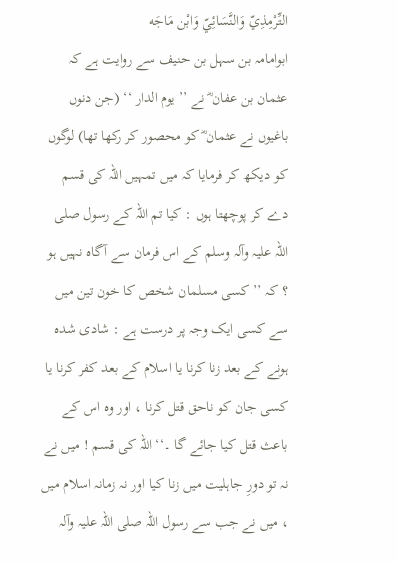التِّرْمِذِيّ وَالنَّسَائِيّ وَابْن مَاجَه
ابوامامہ بن سہل بن حنیف سے روایت ہے کہ عثمان بن عفان ؓ نے ’’ یوم الدار ‘‘ (جن دنوں باغیوں نے عثمان ؓ کو محصور کر رکھا تھا) لوگوں کو دیکھ کر فرمایا کہ میں تمہیں اللہ کی قسم دے کر پوچھتا ہوں : کیا تم اللہ کے رسول صلی اللہ علیہ وآلہ وسلم کے اس فرمان سے آگاہ نہیں ہو ؟ کہ ’’ کسی مسلمان شخص کا خون تین میں سے کسی ایک وجہ پر درست ہے : شادی شدہ ہونے کے بعد زنا کرنا یا اسلام کے بعد کفر کرنا یا کسی جان کو ناحق قتل کرنا ، اور وہ اس کے باعث قتل کیا جائے گا ۔‘‘ اللہ کی قسم ! میں نے نہ تو دورِ جاہلیت میں زنا کیا اور نہ زمانہ اسلام میں ، میں نے جب سے رسول اللہ صلی اللہ علیہ وآلہ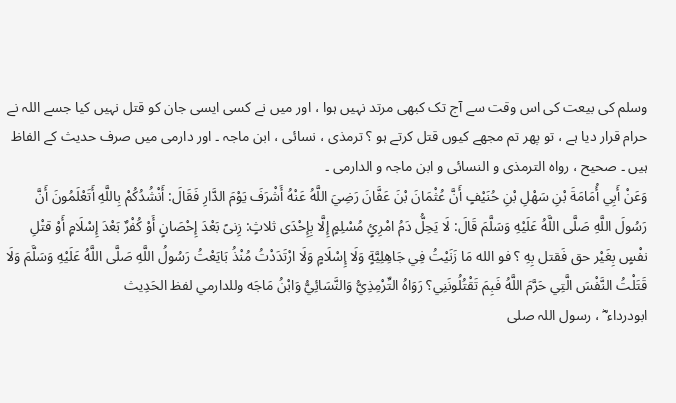وسلم کی بیعت کی اس وقت سے آج تک کبھی مرتد نہیں ہوا ، اور میں نے کسی ایسی جان کو قتل نہیں کیا جسے اللہ نے حرام قرار دیا ہے ، تو پھر تم مجھے کیوں قتل کرتے ہو ؟ ترمذی ، نسائی ، ابن ماجہ ۔ اور دارمی میں صرف حدیث کے الفاظ ہیں ۔ صحیح ، رواہ الترمذی و النسائی و ابن ماجہ و الدارمی ۔
وَعَنْ أَبِي أُمَامَةَ بْنِ سَهْلِ بْنِ حُنَيْفٍ أَنَّ عُثْمَانَ بْنَ عَفَّانَ رَضِيَ اللَّهُ عَنْهُ أَشْرَفَ يَوْمَ الدَّارِ فَقَالَ: أَنْشُدُكُمْ بِاللَّهِ أَتَعْلَمُونَ أَنَّ رَسُولَ اللَّهِ صَلَّى اللَّهُ عَلَيْهِ وَسَلَّمَ قَالَ: لَا يَحِلُّ دَمُ امْرِئٍ مُسْلِمٍ إِلَّا بِإِحْدَى ثلاثٍ: زِنىً بَعْدَ إِحْصَانٍ أَوْ كُفْرٌ بَعْدَ إِسْلَامٍ أَوْ قتْلِ نفْسٍ بِغَيْر حق فَقتل بِهِ ؟ فو الله مَا زَنَيْتُ فِي جَاهِلِيَّةٍ وَلَا إِسْلَامٍ وَلَا ارْتَدَدْتُ مُنْذُ بَايَعْتُ رَسُولُ اللَّهِ صَلَّى اللَّهُ عَلَيْهِ وَسَلَّمَ وَلَا قَتَلْتُ النَّفْسَ الَّتِي حَرَّمَ اللَّهُ فَبِمَ تَقْتُلُونَنِي؟ رَوَاهُ التِّرْمِذِيُّ وَالنَّسَائِيُّ وَابْنُ مَاجَه وللدارمي لفظ الحَدِيث
ابودرداء ؓ ، رسول اللہ صلی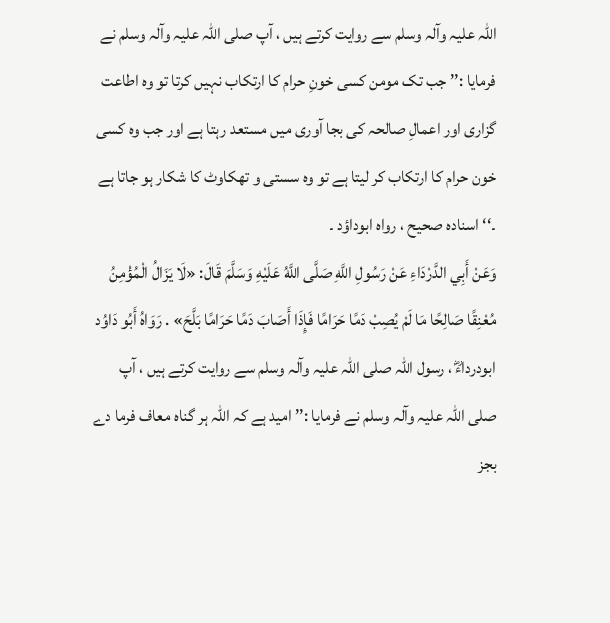اللہ علیہ وآلہ وسلم سے روایت کرتے ہیں ، آپ صلی اللہ علیہ وآلہ وسلم نے فرمایا :’’ جب تک مومن کسی خونِ حرام کا ارتکاب نہیں کرتا تو وہ اطاعت گزاری اور اعمالِ صالحہ کی بجا آوری میں مستعد رہتا ہے اور جب وہ کسی خون حرام کا ارتکاب کر لیتا ہے تو وہ سستی و تھکاوٹ کا شکار ہو جاتا ہے ۔‘‘ اسنادہ صحیح ، رواہ ابوداؤد ۔
وَعَنْ أَبِي الدَّرْدَاءِ عَنْ رَسُولِ اللَّهِ صَلَّى اللَّهُ عَلَيْهِ وَسَلَّمَ قَالَ: «لَا يَزَالُ الْمُؤْمِنُ مُعْنِقًا صَالِحًا مَا لَمْ يُصِبْ دَمًا حَرَامًا فَإِذَا أَصَابَ دَمًا حَرَامًا بَلَّحَ» . رَوَاهُ أَبُو دَاوُد
ابودرداءؓ ، رسول اللہ صلی اللہ علیہ وآلہ وسلم سے روایت کرتے ہیں ، آپ صلی اللہ علیہ وآلہ وسلم نے فرمایا :’’ امید ہے کہ اللہ ہر گناہ معاف فرما دے بجز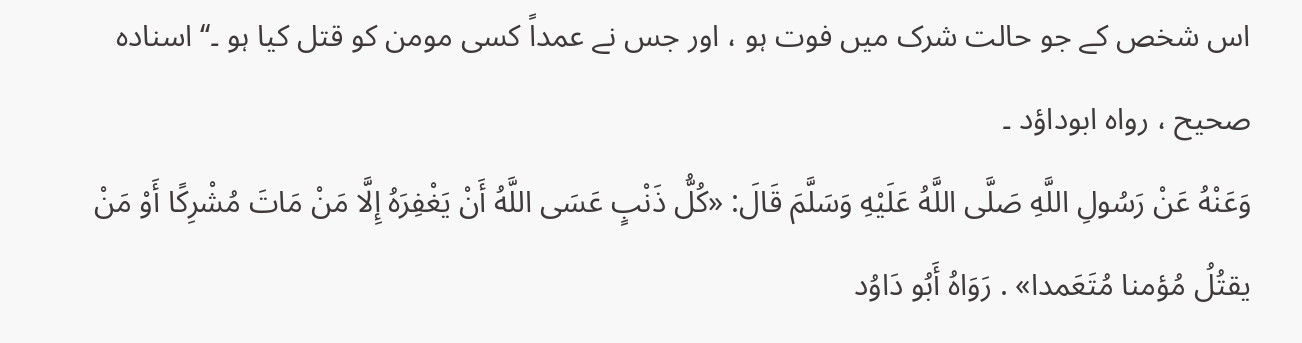اس شخص کے جو حالت شرک میں فوت ہو ، اور جس نے عمداً کسی مومن کو قتل کیا ہو ۔‘‘ اسنادہ صحیح ، رواہ ابوداؤد ۔
وَعَنْهُ عَنْ رَسُولِ اللَّهِ صَلَّى اللَّهُ عَلَيْهِ وَسَلَّمَ قَالَ: «كُلُّ ذَنْبٍ عَسَى اللَّهُ أَنْ يَغْفِرَهُ إِلَّا مَنْ مَاتَ مُشْرِكًا أَوْ مَنْ يقتُلُ مُؤمنا مُتَعَمدا» . رَوَاهُ أَبُو دَاوُد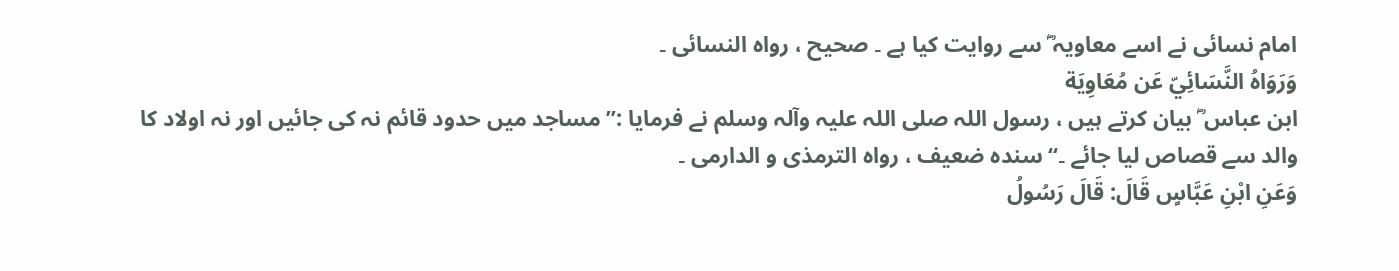امام نسائی نے اسے معاویہ ؓ سے روایت کیا ہے ۔ صحیح ، رواہ النسائی ۔
وَرَوَاهُ النَّسَائِيّ عَن مُعَاوِيَة
ابن عباس ؓ بیان کرتے ہیں ، رسول اللہ صلی اللہ علیہ وآلہ وسلم نے فرمایا :’’ مساجد میں حدود قائم نہ کی جائیں اور نہ اولاد کا والد سے قصاص لیا جائے ۔‘‘ سندہ ضعیف ، رواہ الترمذی و الدارمی ۔
وَعَنِ ابْنِ عَبَّاسٍ قَالَ: قَالَ رَسُولُ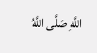اللَّهِ صَلَّى اللَّهُ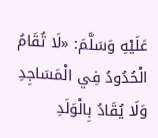عَلَيْهِ وَسَلَّمَ: «لَا تُقَامُ الْحُدُودُ فِي الْمَسَاجِدِ وَلَا يُقَادُ بِالْوَلَدِ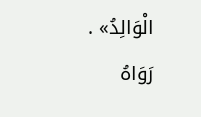الْوَالِدُ» . رَوَاهُ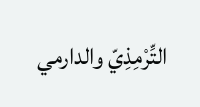التِّرْمِذِيّ والدارمي